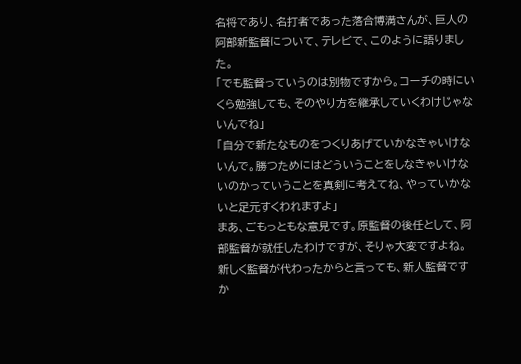名将であり、名打者であった落合博満さんが、巨人の阿部新監督について、テレビで、このように語りました。
「でも監督っていうのは別物ですから。コーチの時にいくら勉強しても、そのやり方を継承していくわけじゃないんでね」
「自分で新たなものをつくりあげていかなきゃいけないんで。勝つためにはどういうことをしなきゃいけないのかっていうことを真剣に考えてね、やっていかないと足元すくわれますよ」
まあ、ごもっともな意見です。原監督の後任として、阿部監督が就任したわけですが、そりゃ大変ですよね。
新しく監督が代わったからと言っても、新人監督ですか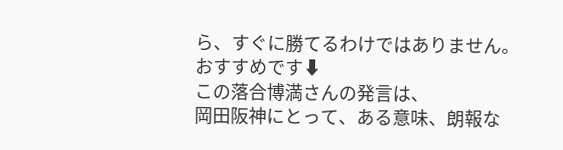ら、すぐに勝てるわけではありません。
おすすめです⬇
この落合博満さんの発言は、
岡田阪神にとって、ある意味、朗報な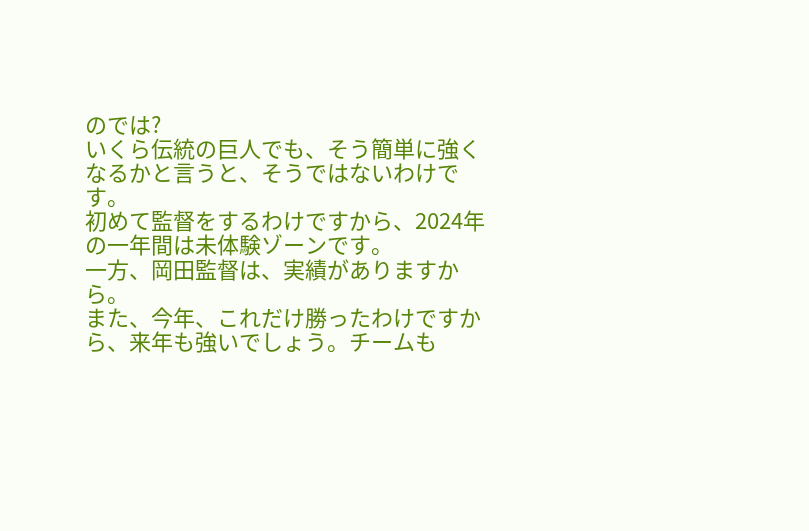のでは?
いくら伝統の巨人でも、そう簡単に強くなるかと言うと、そうではないわけです。
初めて監督をするわけですから、2024年の一年間は未体験ゾーンです。
一方、岡田監督は、実績がありますから。
また、今年、これだけ勝ったわけですから、来年も強いでしょう。チームも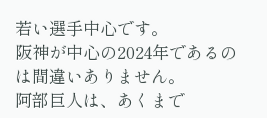若い選手中心です。
阪神が中心の2024年であるのは間違いありません。
阿部巨人は、あくまで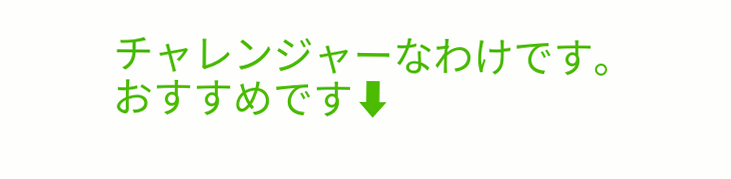チャレンジャーなわけです。
おすすめです⬇